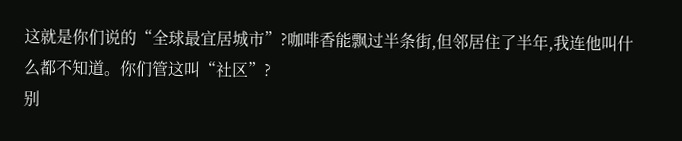这就是你们说的“全球最宜居城市”?咖啡香能飘过半条街,但邻居住了半年,我连他叫什么都不知道。你们管这叫“社区”?
别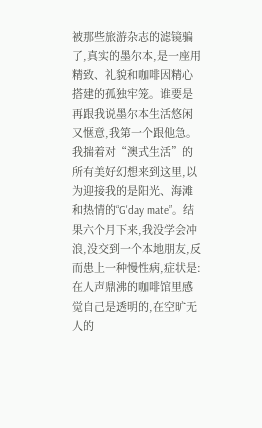被那些旅游杂志的滤镜骗了,真实的墨尔本,是一座用精致、礼貌和咖啡因精心搭建的孤独牢笼。谁要是再跟我说墨尔本生活悠闲又惬意,我第一个跟他急。
我揣着对“澳式生活”的所有美好幻想来到这里,以为迎接我的是阳光、海滩和热情的“G'day mate”。结果六个月下来,我没学会冲浪,没交到一个本地朋友,反而患上一种慢性病,症状是:在人声鼎沸的咖啡馆里感觉自己是透明的,在空旷无人的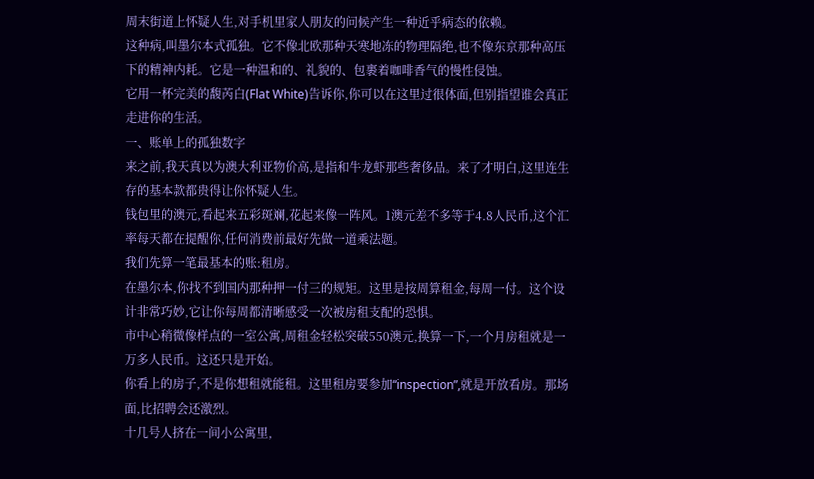周末街道上怀疑人生,对手机里家人朋友的问候产生一种近乎病态的依赖。
这种病,叫墨尔本式孤独。它不像北欧那种天寒地冻的物理隔绝,也不像东京那种高压下的精神内耗。它是一种温和的、礼貌的、包裹着咖啡香气的慢性侵蚀。
它用一杯完美的馥芮白(Flat White)告诉你,你可以在这里过很体面,但别指望谁会真正走进你的生活。
一、账单上的孤独数字
来之前,我天真以为澳大利亚物价高,是指和牛龙虾那些奢侈品。来了才明白,这里连生存的基本款都贵得让你怀疑人生。
钱包里的澳元,看起来五彩斑斓,花起来像一阵风。1澳元差不多等于4.8人民币,这个汇率每天都在提醒你,任何消费前最好先做一道乘法题。
我们先算一笔最基本的账:租房。
在墨尔本,你找不到国内那种押一付三的规矩。这里是按周算租金,每周一付。这个设计非常巧妙,它让你每周都清晰感受一次被房租支配的恐惧。
市中心稍微像样点的一室公寓,周租金轻松突破550澳元,换算一下,一个月房租就是一万多人民币。这还只是开始。
你看上的房子,不是你想租就能租。这里租房要参加“inspection”,就是开放看房。那场面,比招聘会还激烈。
十几号人挤在一间小公寓里,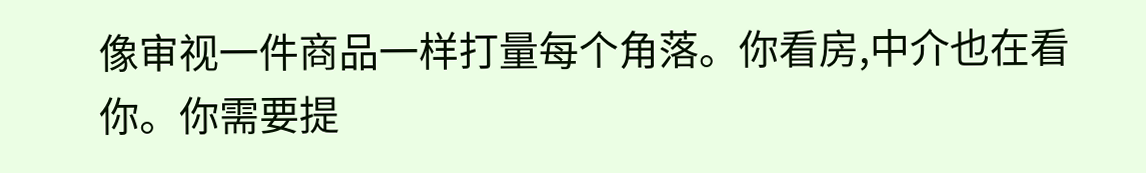像审视一件商品一样打量每个角落。你看房,中介也在看你。你需要提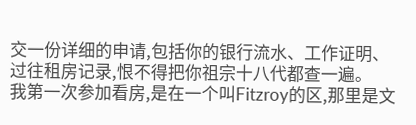交一份详细的申请,包括你的银行流水、工作证明、过往租房记录,恨不得把你祖宗十八代都查一遍。
我第一次参加看房,是在一个叫Fitzroy的区,那里是文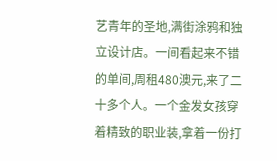艺青年的圣地,满街涂鸦和独立设计店。一间看起来不错的单间,周租480澳元,来了二十多个人。一个金发女孩穿着精致的职业装,拿着一份打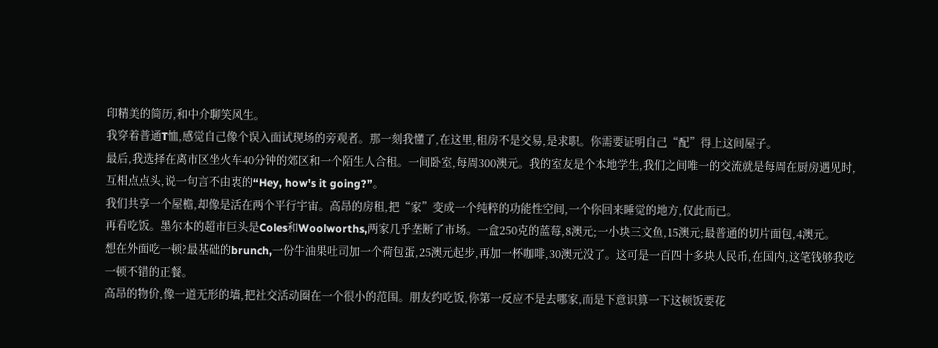印精美的简历,和中介聊笑风生。
我穿着普通T恤,感觉自己像个误入面试现场的旁观者。那一刻我懂了,在这里,租房不是交易,是求职。你需要证明自己“配”得上这间屋子。
最后,我选择在离市区坐火车40分钟的郊区和一个陌生人合租。一间卧室,每周300澳元。我的室友是个本地学生,我们之间唯一的交流就是每周在厨房遇见时,互相点点头,说一句言不由衷的“Hey, how's it going?”。
我们共享一个屋檐,却像是活在两个平行宇宙。高昂的房租,把“家”变成一个纯粹的功能性空间,一个你回来睡觉的地方,仅此而已。
再看吃饭。墨尔本的超市巨头是Coles和Woolworths,两家几乎垄断了市场。一盒250克的蓝莓,8澳元;一小块三文鱼,15澳元;最普通的切片面包,4澳元。
想在外面吃一顿?最基础的brunch,一份牛油果吐司加一个荷包蛋,25澳元起步,再加一杯咖啡,30澳元没了。这可是一百四十多块人民币,在国内,这笔钱够我吃一顿不错的正餐。
高昂的物价,像一道无形的墙,把社交活动圈在一个很小的范围。朋友约吃饭,你第一反应不是去哪家,而是下意识算一下这顿饭要花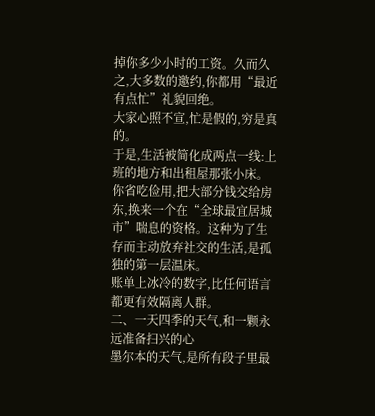掉你多少小时的工资。久而久之,大多数的邀约,你都用“最近有点忙”礼貌回绝。
大家心照不宣,忙是假的,穷是真的。
于是,生活被简化成两点一线:上班的地方和出租屋那张小床。你省吃俭用,把大部分钱交给房东,换来一个在“全球最宜居城市”喘息的资格。这种为了生存而主动放弃社交的生活,是孤独的第一层温床。
账单上冰冷的数字,比任何语言都更有效隔离人群。
二、一天四季的天气,和一颗永远准备扫兴的心
墨尔本的天气,是所有段子里最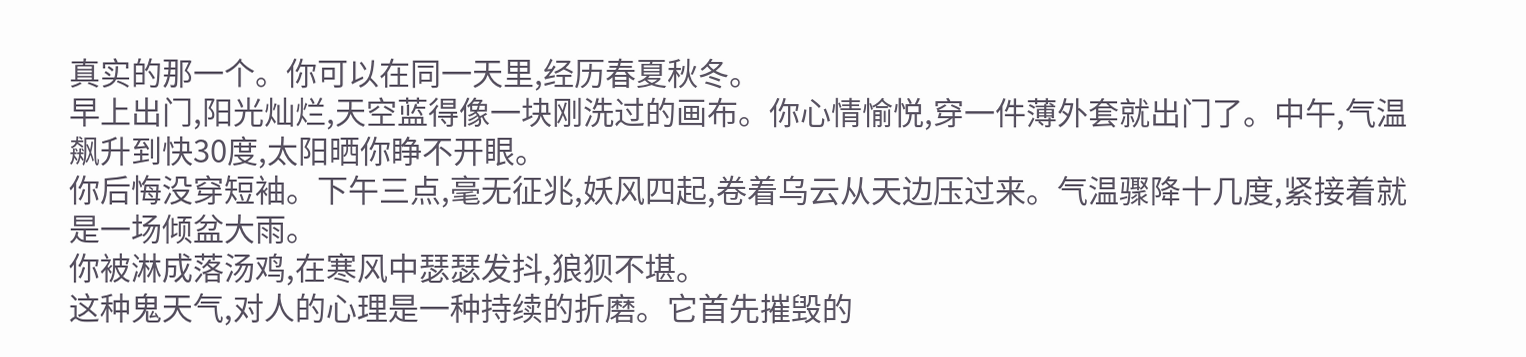真实的那一个。你可以在同一天里,经历春夏秋冬。
早上出门,阳光灿烂,天空蓝得像一块刚洗过的画布。你心情愉悦,穿一件薄外套就出门了。中午,气温飙升到快30度,太阳晒你睁不开眼。
你后悔没穿短袖。下午三点,毫无征兆,妖风四起,卷着乌云从天边压过来。气温骤降十几度,紧接着就是一场倾盆大雨。
你被淋成落汤鸡,在寒风中瑟瑟发抖,狼狈不堪。
这种鬼天气,对人的心理是一种持续的折磨。它首先摧毁的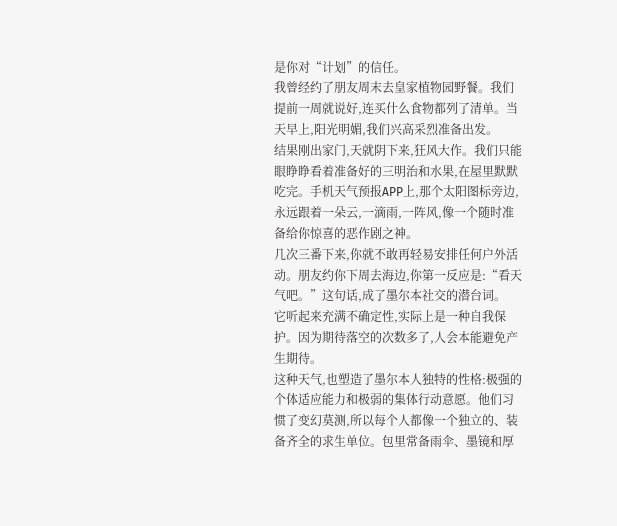是你对“计划”的信任。
我曾经约了朋友周末去皇家植物园野餐。我们提前一周就说好,连买什么食物都列了清单。当天早上,阳光明媚,我们兴高采烈准备出发。
结果刚出家门,天就阴下来,狂风大作。我们只能眼睁睁看着准备好的三明治和水果,在屋里默默吃完。手机天气预报APP上,那个太阳图标旁边,永远跟着一朵云,一滴雨,一阵风,像一个随时准备给你惊喜的恶作剧之神。
几次三番下来,你就不敢再轻易安排任何户外活动。朋友约你下周去海边,你第一反应是:“看天气吧。”这句话,成了墨尔本社交的潜台词。
它听起来充满不确定性,实际上是一种自我保护。因为期待落空的次数多了,人会本能避免产生期待。
这种天气,也塑造了墨尔本人独特的性格:极强的个体适应能力和极弱的集体行动意愿。他们习惯了变幻莫测,所以每个人都像一个独立的、装备齐全的求生单位。包里常备雨伞、墨镜和厚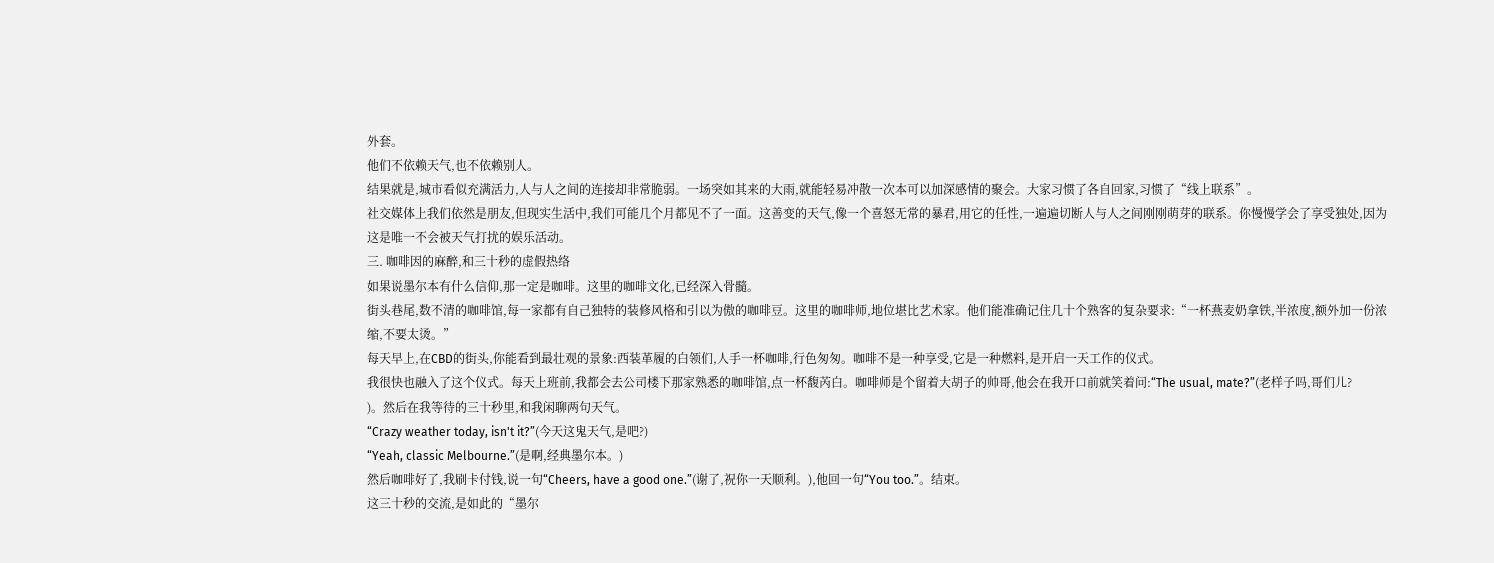外套。
他们不依赖天气,也不依赖别人。
结果就是,城市看似充满活力,人与人之间的连接却非常脆弱。一场突如其来的大雨,就能轻易冲散一次本可以加深感情的聚会。大家习惯了各自回家,习惯了“线上联系”。
社交媒体上我们依然是朋友,但现实生活中,我们可能几个月都见不了一面。这善变的天气,像一个喜怒无常的暴君,用它的任性,一遍遍切断人与人之间刚刚萌芽的联系。你慢慢学会了享受独处,因为这是唯一不会被天气打扰的娱乐活动。
三. 咖啡因的麻醉,和三十秒的虚假热络
如果说墨尔本有什么信仰,那一定是咖啡。这里的咖啡文化,已经深入骨髓。
街头巷尾,数不清的咖啡馆,每一家都有自己独特的装修风格和引以为傲的咖啡豆。这里的咖啡师,地位堪比艺术家。他们能准确记住几十个熟客的复杂要求:“一杯燕麦奶拿铁,半浓度,额外加一份浓缩,不要太烫。”
每天早上,在CBD的街头,你能看到最壮观的景象:西装革履的白领们,人手一杯咖啡,行色匆匆。咖啡不是一种享受,它是一种燃料,是开启一天工作的仪式。
我很快也融入了这个仪式。每天上班前,我都会去公司楼下那家熟悉的咖啡馆,点一杯馥芮白。咖啡师是个留着大胡子的帅哥,他会在我开口前就笑着问:“The usual, mate?”(老样子吗,哥们儿?
)。然后在我等待的三十秒里,和我闲聊两句天气。
“Crazy weather today, isn't it?”(今天这鬼天气,是吧?)
“Yeah, classic Melbourne.”(是啊,经典墨尔本。)
然后咖啡好了,我刷卡付钱,说一句“Cheers, have a good one.”(谢了,祝你一天顺利。),他回一句“You too.”。结束。
这三十秒的交流,是如此的“墨尔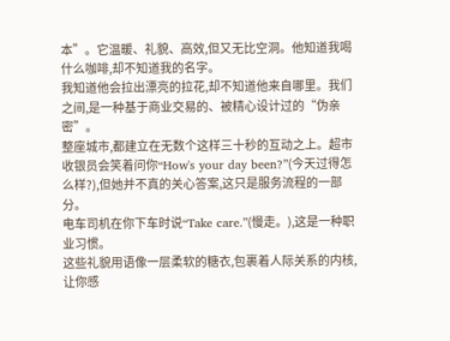本”。它温暖、礼貌、高效,但又无比空洞。他知道我喝什么咖啡,却不知道我的名字。
我知道他会拉出漂亮的拉花,却不知道他来自哪里。我们之间,是一种基于商业交易的、被精心设计过的“伪亲密”。
整座城市,都建立在无数个这样三十秒的互动之上。超市收银员会笑着问你“How's your day been?”(今天过得怎么样?),但她并不真的关心答案,这只是服务流程的一部分。
电车司机在你下车时说“Take care.”(慢走。),这是一种职业习惯。
这些礼貌用语像一层柔软的糖衣,包裹着人际关系的内核,让你感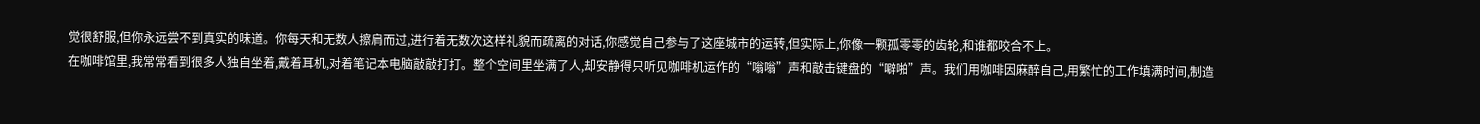觉很舒服,但你永远尝不到真实的味道。你每天和无数人擦肩而过,进行着无数次这样礼貌而疏离的对话,你感觉自己参与了这座城市的运转,但实际上,你像一颗孤零零的齿轮,和谁都咬合不上。
在咖啡馆里,我常常看到很多人独自坐着,戴着耳机,对着笔记本电脑敲敲打打。整个空间里坐满了人,却安静得只听见咖啡机运作的“嗡嗡”声和敲击键盘的“噼啪”声。我们用咖啡因麻醉自己,用繁忙的工作填满时间,制造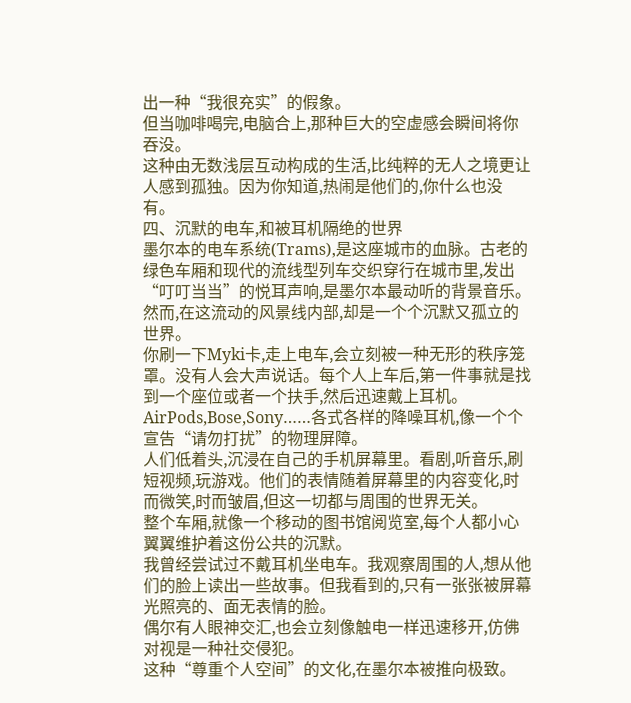出一种“我很充实”的假象。
但当咖啡喝完,电脑合上,那种巨大的空虚感会瞬间将你吞没。
这种由无数浅层互动构成的生活,比纯粹的无人之境更让人感到孤独。因为你知道,热闹是他们的,你什么也没有。
四、沉默的电车,和被耳机隔绝的世界
墨尔本的电车系统(Trams),是这座城市的血脉。古老的绿色车厢和现代的流线型列车交织穿行在城市里,发出“叮叮当当”的悦耳声响,是墨尔本最动听的背景音乐。
然而,在这流动的风景线内部,却是一个个沉默又孤立的世界。
你刷一下Myki卡,走上电车,会立刻被一种无形的秩序笼罩。没有人会大声说话。每个人上车后,第一件事就是找到一个座位或者一个扶手,然后迅速戴上耳机。
AirPods,Bose,Sony……各式各样的降噪耳机,像一个个宣告“请勿打扰”的物理屏障。
人们低着头,沉浸在自己的手机屏幕里。看剧,听音乐,刷短视频,玩游戏。他们的表情随着屏幕里的内容变化,时而微笑,时而皱眉,但这一切都与周围的世界无关。
整个车厢,就像一个移动的图书馆阅览室,每个人都小心翼翼维护着这份公共的沉默。
我曾经尝试过不戴耳机坐电车。我观察周围的人,想从他们的脸上读出一些故事。但我看到的,只有一张张被屏幕光照亮的、面无表情的脸。
偶尔有人眼神交汇,也会立刻像触电一样迅速移开,仿佛对视是一种社交侵犯。
这种“尊重个人空间”的文化,在墨尔本被推向极致。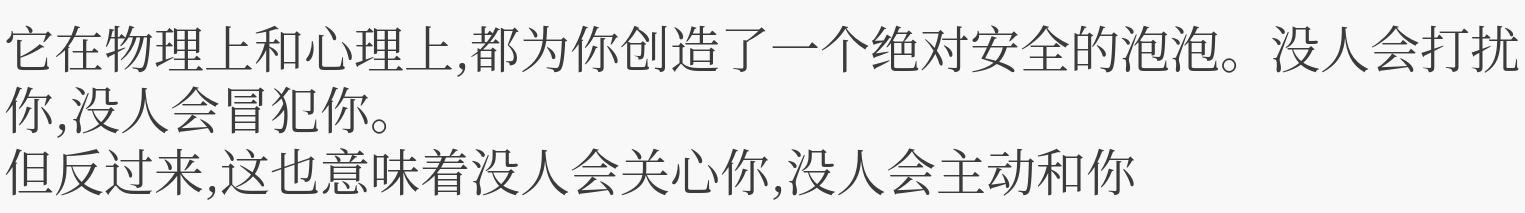它在物理上和心理上,都为你创造了一个绝对安全的泡泡。没人会打扰你,没人会冒犯你。
但反过来,这也意味着没人会关心你,没人会主动和你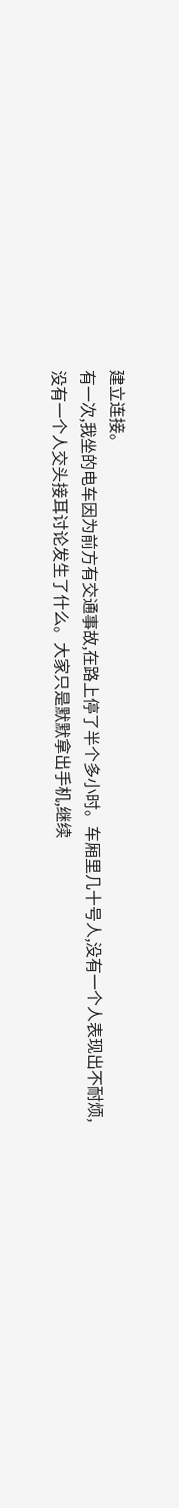建立连接。
有一次,我坐的电车因为前方有交通事故,在路上停了半个多小时。车厢里几十号人,没有一个人表现出不耐烦,没有一个人交头接耳讨论发生了什么。大家只是默默拿出手机,继续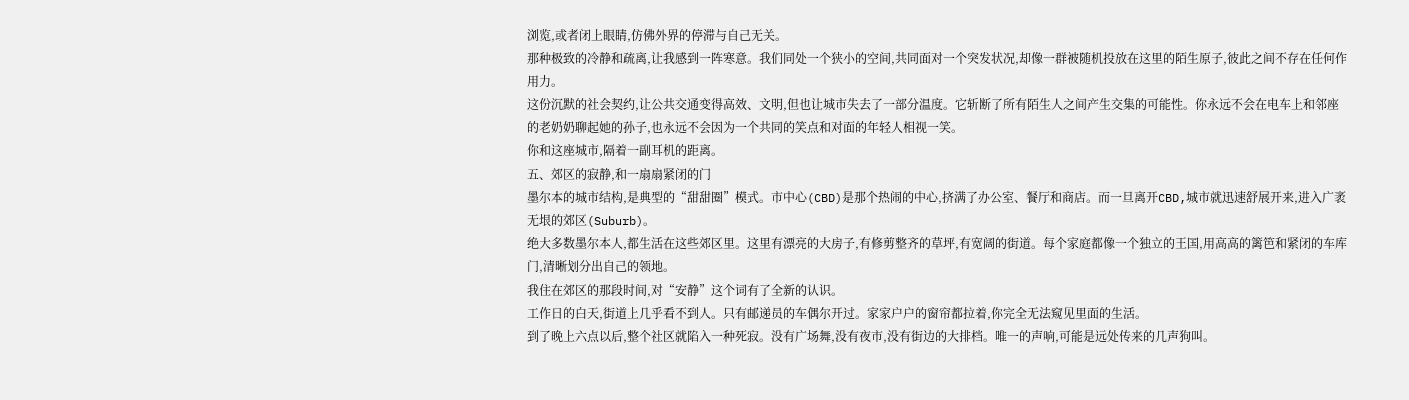浏览,或者闭上眼睛,仿佛外界的停滞与自己无关。
那种极致的冷静和疏离,让我感到一阵寒意。我们同处一个狭小的空间,共同面对一个突发状况,却像一群被随机投放在这里的陌生原子,彼此之间不存在任何作用力。
这份沉默的社会契约,让公共交通变得高效、文明,但也让城市失去了一部分温度。它斩断了所有陌生人之间产生交集的可能性。你永远不会在电车上和邻座的老奶奶聊起她的孙子,也永远不会因为一个共同的笑点和对面的年轻人相视一笑。
你和这座城市,隔着一副耳机的距离。
五、郊区的寂静,和一扇扇紧闭的门
墨尔本的城市结构,是典型的“甜甜圈”模式。市中心(CBD)是那个热闹的中心,挤满了办公室、餐厅和商店。而一旦离开CBD,城市就迅速舒展开来,进入广袤无垠的郊区(Suburb)。
绝大多数墨尔本人,都生活在这些郊区里。这里有漂亮的大房子,有修剪整齐的草坪,有宽阔的街道。每个家庭都像一个独立的王国,用高高的篱笆和紧闭的车库门,清晰划分出自己的领地。
我住在郊区的那段时间,对“安静”这个词有了全新的认识。
工作日的白天,街道上几乎看不到人。只有邮递员的车偶尔开过。家家户户的窗帘都拉着,你完全无法窥见里面的生活。
到了晚上六点以后,整个社区就陷入一种死寂。没有广场舞,没有夜市,没有街边的大排档。唯一的声响,可能是远处传来的几声狗叫。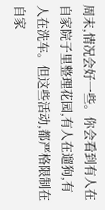周末,情况会好一些。你会看到有人在自家院子里整理花园,有人在遛狗,有人在洗车。但这些活动,都严格限制在自家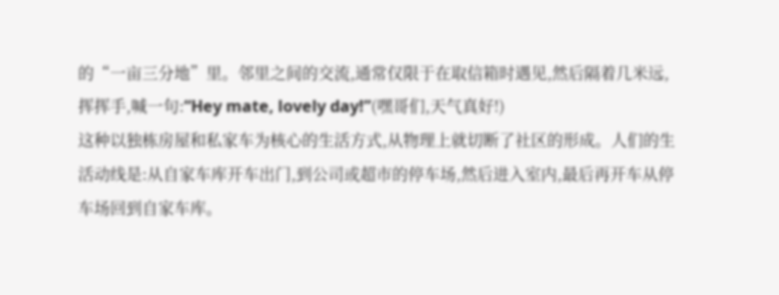的“一亩三分地”里。邻里之间的交流,通常仅限于在取信箱时遇见,然后隔着几米远,挥挥手,喊一句:“Hey mate, lovely day!”(嘿哥们,天气真好!)
这种以独栋房屋和私家车为核心的生活方式,从物理上就切断了社区的形成。人们的生活动线是:从自家车库开车出门,到公司或超市的停车场,然后进入室内,最后再开车从停车场回到自家车库。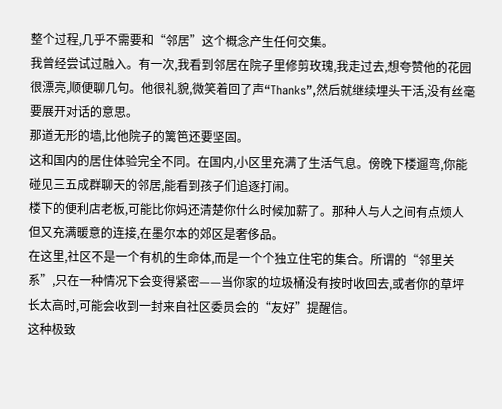整个过程,几乎不需要和“邻居”这个概念产生任何交集。
我曾经尝试过融入。有一次,我看到邻居在院子里修剪玫瑰,我走过去,想夸赞他的花园很漂亮,顺便聊几句。他很礼貌,微笑着回了声“Thanks”,然后就继续埋头干活,没有丝毫要展开对话的意思。
那道无形的墙,比他院子的篱笆还要坚固。
这和国内的居住体验完全不同。在国内,小区里充满了生活气息。傍晚下楼遛弯,你能碰见三五成群聊天的邻居,能看到孩子们追逐打闹。
楼下的便利店老板,可能比你妈还清楚你什么时候加薪了。那种人与人之间有点烦人但又充满暖意的连接,在墨尔本的郊区是奢侈品。
在这里,社区不是一个有机的生命体,而是一个个独立住宅的集合。所谓的“邻里关系”,只在一种情况下会变得紧密——当你家的垃圾桶没有按时收回去,或者你的草坪长太高时,可能会收到一封来自社区委员会的“友好”提醒信。
这种极致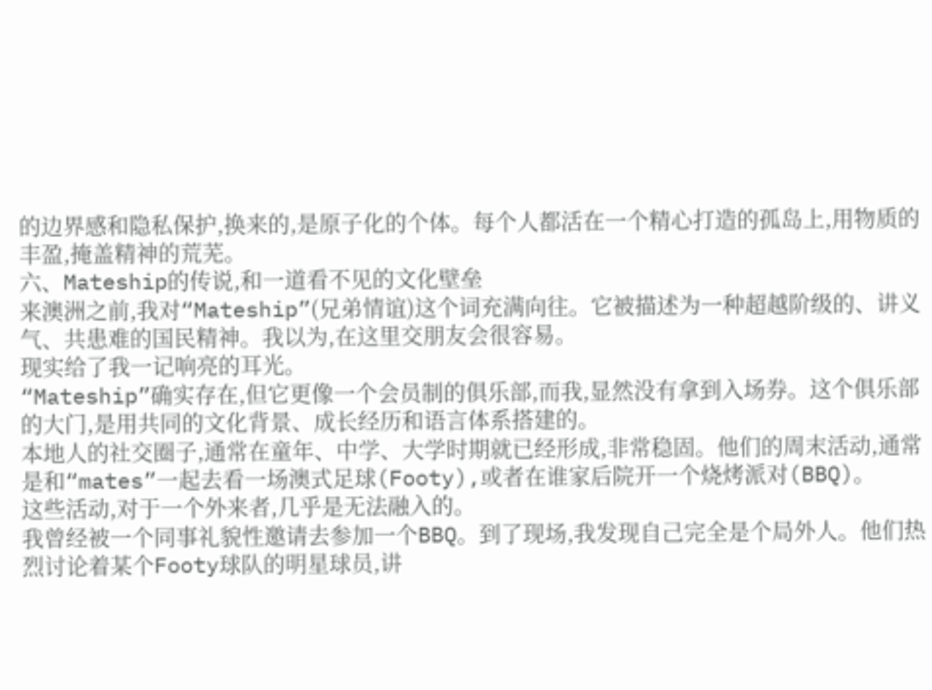的边界感和隐私保护,换来的,是原子化的个体。每个人都活在一个精心打造的孤岛上,用物质的丰盈,掩盖精神的荒芜。
六、Mateship的传说,和一道看不见的文化壁垒
来澳洲之前,我对“Mateship”(兄弟情谊)这个词充满向往。它被描述为一种超越阶级的、讲义气、共患难的国民精神。我以为,在这里交朋友会很容易。
现实给了我一记响亮的耳光。
“Mateship”确实存在,但它更像一个会员制的俱乐部,而我,显然没有拿到入场券。这个俱乐部的大门,是用共同的文化背景、成长经历和语言体系搭建的。
本地人的社交圈子,通常在童年、中学、大学时期就已经形成,非常稳固。他们的周末活动,通常是和“mates”一起去看一场澳式足球(Footy),或者在谁家后院开一个烧烤派对(BBQ)。
这些活动,对于一个外来者,几乎是无法融入的。
我曾经被一个同事礼貌性邀请去参加一个BBQ。到了现场,我发现自己完全是个局外人。他们热烈讨论着某个Footy球队的明星球员,讲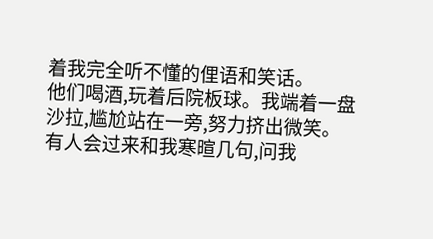着我完全听不懂的俚语和笑话。
他们喝酒,玩着后院板球。我端着一盘沙拉,尴尬站在一旁,努力挤出微笑。
有人会过来和我寒暄几句,问我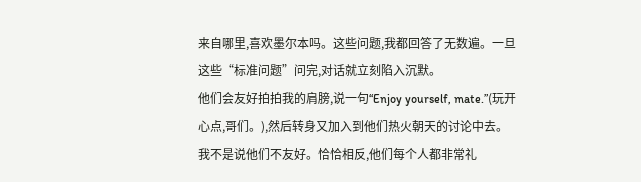来自哪里,喜欢墨尔本吗。这些问题,我都回答了无数遍。一旦这些“标准问题”问完,对话就立刻陷入沉默。
他们会友好拍拍我的肩膀,说一句“Enjoy yourself, mate.”(玩开心点,哥们。),然后转身又加入到他们热火朝天的讨论中去。
我不是说他们不友好。恰恰相反,他们每个人都非常礼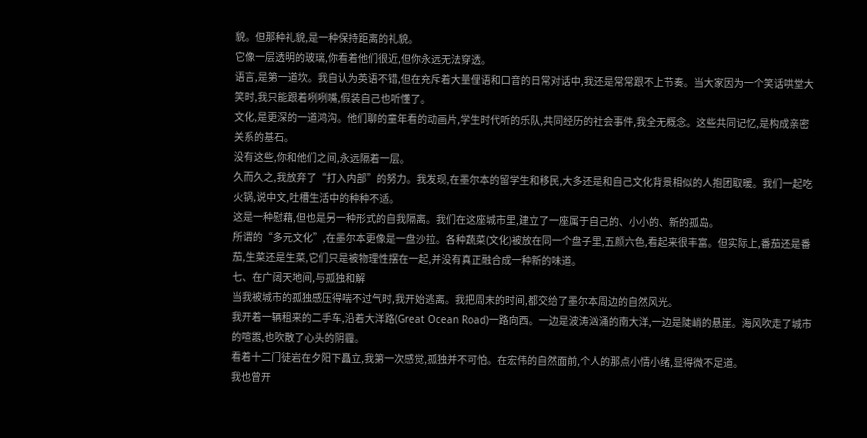貌。但那种礼貌,是一种保持距离的礼貌。
它像一层透明的玻璃,你看着他们很近,但你永远无法穿透。
语言,是第一道坎。我自认为英语不错,但在充斥着大量俚语和口音的日常对话中,我还是常常跟不上节奏。当大家因为一个笑话哄堂大笑时,我只能跟着咧咧嘴,假装自己也听懂了。
文化,是更深的一道鸿沟。他们聊的童年看的动画片,学生时代听的乐队,共同经历的社会事件,我全无概念。这些共同记忆,是构成亲密关系的基石。
没有这些,你和他们之间,永远隔着一层。
久而久之,我放弃了“打入内部”的努力。我发现,在墨尔本的留学生和移民,大多还是和自己文化背景相似的人抱团取暖。我们一起吃火锅,说中文,吐槽生活中的种种不适。
这是一种慰藉,但也是另一种形式的自我隔离。我们在这座城市里,建立了一座属于自己的、小小的、新的孤岛。
所谓的“多元文化”,在墨尔本更像是一盘沙拉。各种蔬菜(文化)被放在同一个盘子里,五颜六色,看起来很丰富。但实际上,番茄还是番茄,生菜还是生菜,它们只是被物理性摆在一起,并没有真正融合成一种新的味道。
七、在广阔天地间,与孤独和解
当我被城市的孤独感压得喘不过气时,我开始逃离。我把周末的时间,都交给了墨尔本周边的自然风光。
我开着一辆租来的二手车,沿着大洋路(Great Ocean Road)一路向西。一边是波涛汹涌的南大洋,一边是陡峭的悬崖。海风吹走了城市的喧嚣,也吹散了心头的阴霾。
看着十二门徒岩在夕阳下矗立,我第一次感觉,孤独并不可怕。在宏伟的自然面前,个人的那点小情小绪,显得微不足道。
我也曾开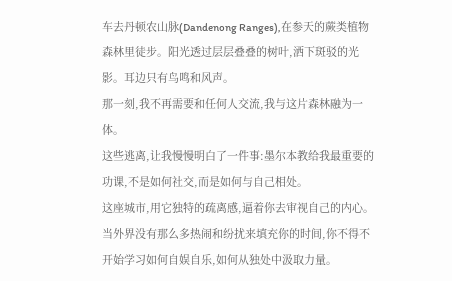车去丹顿农山脉(Dandenong Ranges),在参天的蕨类植物森林里徒步。阳光透过层层叠叠的树叶,洒下斑驳的光影。耳边只有鸟鸣和风声。
那一刻,我不再需要和任何人交流,我与这片森林融为一体。
这些逃离,让我慢慢明白了一件事:墨尔本教给我最重要的功课,不是如何社交,而是如何与自己相处。
这座城市,用它独特的疏离感,逼着你去审视自己的内心。当外界没有那么多热闹和纷扰来填充你的时间,你不得不开始学习如何自娱自乐,如何从独处中汲取力量。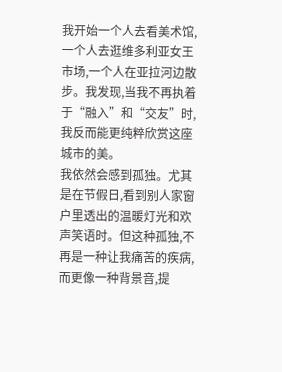我开始一个人去看美术馆,一个人去逛维多利亚女王市场,一个人在亚拉河边散步。我发现,当我不再执着于“融入”和“交友”时,我反而能更纯粹欣赏这座城市的美。
我依然会感到孤独。尤其是在节假日,看到别人家窗户里透出的温暖灯光和欢声笑语时。但这种孤独,不再是一种让我痛苦的疾病,而更像一种背景音,提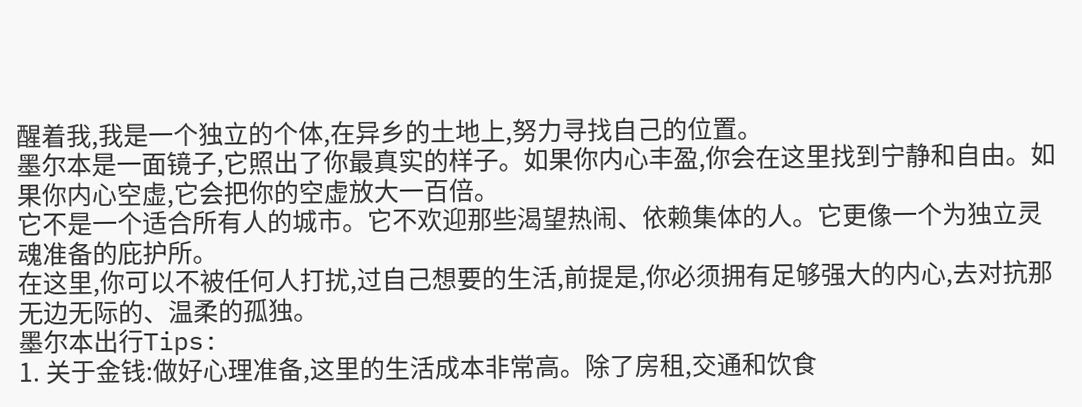醒着我,我是一个独立的个体,在异乡的土地上,努力寻找自己的位置。
墨尔本是一面镜子,它照出了你最真实的样子。如果你内心丰盈,你会在这里找到宁静和自由。如果你内心空虚,它会把你的空虚放大一百倍。
它不是一个适合所有人的城市。它不欢迎那些渴望热闹、依赖集体的人。它更像一个为独立灵魂准备的庇护所。
在这里,你可以不被任何人打扰,过自己想要的生活,前提是,你必须拥有足够强大的内心,去对抗那无边无际的、温柔的孤独。
墨尔本出行Tips:
1. 关于金钱:做好心理准备,这里的生活成本非常高。除了房租,交通和饮食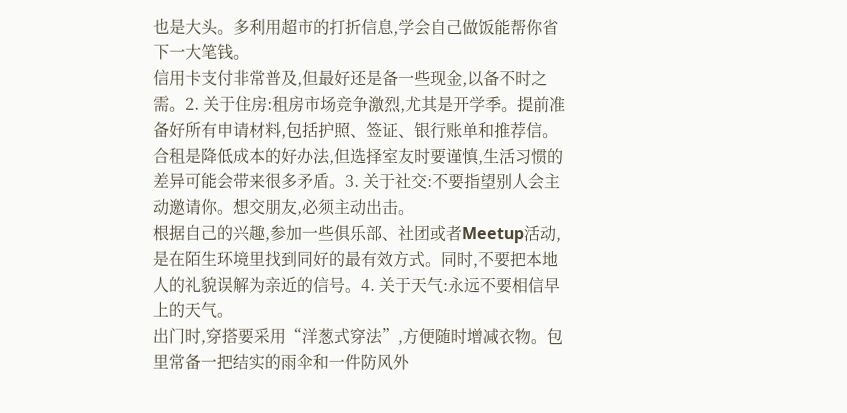也是大头。多利用超市的打折信息,学会自己做饭能帮你省下一大笔钱。
信用卡支付非常普及,但最好还是备一些现金,以备不时之需。2. 关于住房:租房市场竞争激烈,尤其是开学季。提前准备好所有申请材料,包括护照、签证、银行账单和推荐信。
合租是降低成本的好办法,但选择室友时要谨慎,生活习惯的差异可能会带来很多矛盾。3. 关于社交:不要指望别人会主动邀请你。想交朋友,必须主动出击。
根据自己的兴趣,参加一些俱乐部、社团或者Meetup活动,是在陌生环境里找到同好的最有效方式。同时,不要把本地人的礼貌误解为亲近的信号。4. 关于天气:永远不要相信早上的天气。
出门时,穿搭要采用“洋葱式穿法”,方便随时增减衣物。包里常备一把结实的雨伞和一件防风外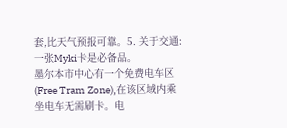套,比天气预报可靠。5. 关于交通:一张Myki卡是必备品。
墨尔本市中心有一个免费电车区(Free Tram Zone),在该区域内乘坐电车无需刷卡。电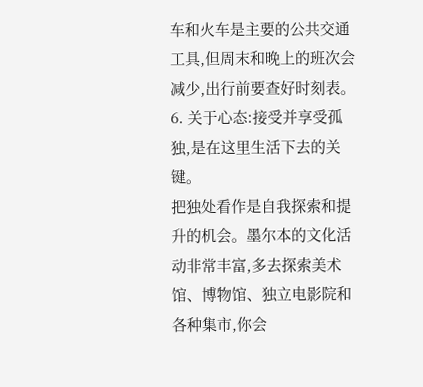车和火车是主要的公共交通工具,但周末和晚上的班次会减少,出行前要查好时刻表。6. 关于心态:接受并享受孤独,是在这里生活下去的关键。
把独处看作是自我探索和提升的机会。墨尔本的文化活动非常丰富,多去探索美术馆、博物馆、独立电影院和各种集市,你会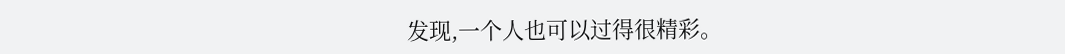发现,一个人也可以过得很精彩。